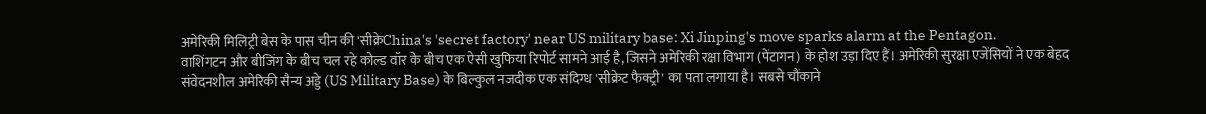अमेरिकी मिलिट्री बेस के पास चीन की 'सीक्रेChina's 'secret factory' near US military base: Xi Jinping's move sparks alarm at the Pentagon.
वाशिंगटन और बीजिंग के बीच चल रहे कोल्ड वॉर के बीच एक ऐसी खुफिया रिपोर्ट सामने आई है, जिसने अमेरिकी रक्षा विभाग (पेंटागन) के होश उड़ा दिए हैं। अमेरिकी सुरक्षा एजेंसियों ने एक बेहद संवेदनशील अमेरिकी सैन्य अड्डे (US Military Base) के बिल्कुल नजदीक एक संदिग्ध 'सीक्रेट फैक्ट्री' का पता लगाया है। सबसे चौंकाने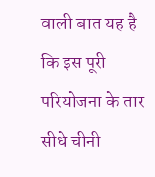वाली बात यह है कि इस पूरी परियोजना के तार सीधे चीनी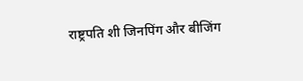राष्ट्रपति शी जिनपिंग और बीजिंग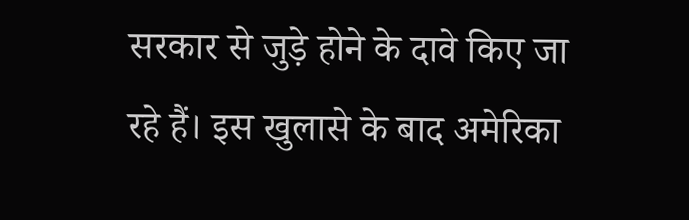सरकार से जुड़े होने के दावे किए जा रहे हैं। इस खुलासे के बाद अमेरिका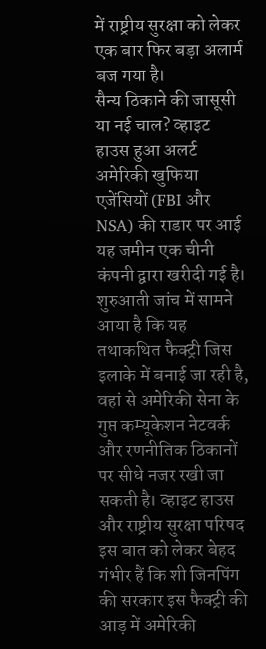में राष्ट्रीय सुरक्षा को लेकर एक बार फिर बड़ा अलार्म बज गया है।
सैन्य ठिकाने की जासूसी या नई चाल? व्हाइट हाउस हुआ अलर्ट
अमेरिकी खुफिया एजेंसियों (FBI और NSA) की राडार पर आई यह जमीन एक चीनी कंपनी द्वारा खरीदी गई है। शुरुआती जांच में सामने आया है कि यह तथाकथित फैक्ट्री जिस इलाके में बनाई जा रही है, वहां से अमेरिकी सेना के गुप्त कम्यूकेशन नेटवर्क और रणनीतिक ठिकानों पर सीधे नजर रखी जा सकती है। व्हाइट हाउस और राष्ट्रीय सुरक्षा परिषद इस बात को लेकर बेहद गंभीर हैं कि शी जिनपिंग की सरकार इस फैक्ट्री की आड़ में अमेरिकी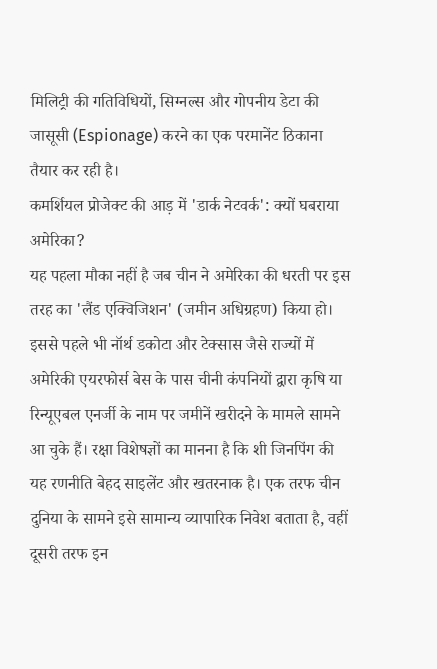मिलिट्री की गतिविधियों, सिग्नल्स और गोपनीय डेटा की जासूसी (Espionage) करने का एक परमानेंट ठिकाना तैयार कर रही है।
कमर्शियल प्रोजेक्ट की आड़ में 'डार्क नेटवर्क': क्यों घबराया अमेरिका?
यह पहला मौका नहीं है जब चीन ने अमेरिका की धरती पर इस तरह का 'लैंड एक्विजिशन' (जमीन अधिग्रहण) किया हो। इससे पहले भी नॉर्थ डकोटा और टेक्सास जैसे राज्यों में अमेरिकी एयरफोर्स बेस के पास चीनी कंपनियों द्वारा कृषि या रिन्यूएबल एनर्जी के नाम पर जमीनें खरीदने के मामले सामने आ चुके हैं। रक्षा विशेषज्ञों का मानना है कि शी जिनपिंग की यह रणनीति बेहद साइलेंट और खतरनाक है। एक तरफ चीन दुनिया के सामने इसे सामान्य व्यापारिक निवेश बताता है, वहीं दूसरी तरफ इन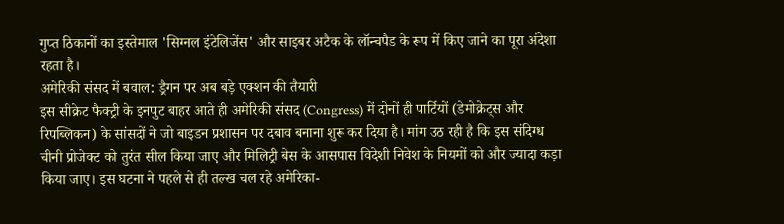गुप्त ठिकानों का इस्तेमाल 'सिग्नल इंटेलिजेंस' और साइबर अटैक के लॉन्चपैड के रूप में किए जाने का पूरा अंदेशा रहता है।
अमेरिकी संसद में बवाल: ड्रैगन पर अब बड़े एक्शन की तैयारी
इस सीक्रेट फैक्ट्री के इनपुट बाहर आते ही अमेरिकी संसद (Congress) में दोनों ही पार्टियों (डेमोक्रेट्स और रिपब्लिकन) के सांसदों ने जो बाइडन प्रशासन पर दबाव बनाना शुरू कर दिया है। मांग उठ रही है कि इस संदिग्ध चीनी प्रोजेक्ट को तुरंत सील किया जाए और मिलिट्री बेस के आसपास विदेशी निवेश के नियमों को और ज्यादा कड़ा किया जाए। इस घटना ने पहले से ही तल्ख चल रहे अमेरिका-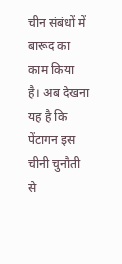चीन संबंधों में बारूद का काम किया है। अब देखना यह है कि पेंटागन इस चीनी चुनौती से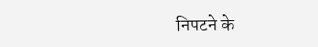निपटने के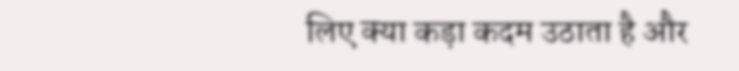लिए क्या कड़ा कदम उठाता है और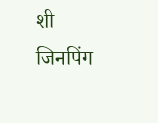शी जिनपिंग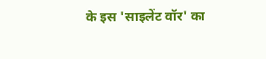के इस 'साइलेंट वॉर' का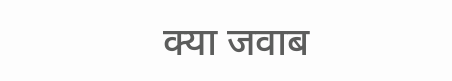क्या जवाब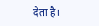देता है।